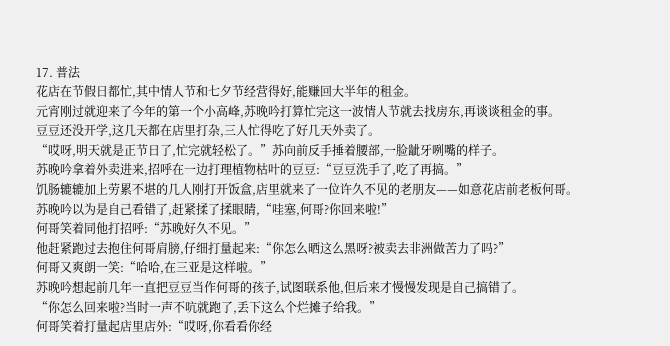17. 普法
花店在节假日都忙,其中情人节和七夕节经营得好,能赚回大半年的租金。
元宵刚过就迎来了今年的第一个小高峰,苏晚吟打算忙完这一波情人节就去找房东,再谈谈租金的事。
豆豆还没开学,这几天都在店里打杂,三人忙得吃了好几天外卖了。
“哎呀,明天就是正节日了,忙完就轻松了。”苏向前反手捶着腰部,一脸龇牙咧嘴的样子。
苏晚吟拿着外卖进来,招呼在一边打理植物枯叶的豆豆:“豆豆洗手了,吃了再搞。”
饥肠辘辘加上劳累不堪的几人刚打开饭盒,店里就来了一位许久不见的老朋友——如意花店前老板何哥。
苏晚吟以为是自己看错了,赶紧揉了揉眼睛,“哇塞,何哥?你回来啦!”
何哥笑着同他打招呼:“苏晚好久不见。”
他赶紧跑过去抱住何哥肩膀,仔细打量起来:“你怎么晒这么黑呀?被卖去非洲做苦力了吗?”
何哥又爽朗一笑:“哈哈,在三亚是这样啦。”
苏晚吟想起前几年一直把豆豆当作何哥的孩子,试图联系他,但后来才慢慢发现是自己搞错了。
“你怎么回来啦?当时一声不吭就跑了,丢下这么个烂摊子给我。”
何哥笑着打量起店里店外:“哎呀,你看看你经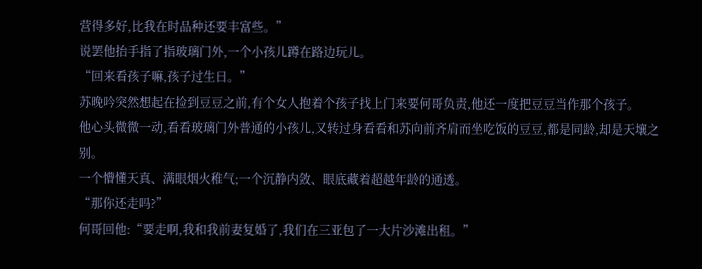营得多好,比我在时品种还要丰富些。”
说罢他抬手指了指玻璃门外,一个小孩儿蹲在路边玩儿。
“回来看孩子嘛,孩子过生日。”
苏晚吟突然想起在捡到豆豆之前,有个女人抱着个孩子找上门来要何哥负责,他还一度把豆豆当作那个孩子。
他心头微微一动,看看玻璃门外普通的小孩儿,又转过身看看和苏向前齐肩而坐吃饭的豆豆,都是同龄,却是天壤之别。
一个懵懂天真、满眼烟火稚气;一个沉静内敛、眼底藏着超越年龄的通透。
“那你还走吗?”
何哥回他:“要走啊,我和我前妻复婚了,我们在三亚包了一大片沙滩出租。”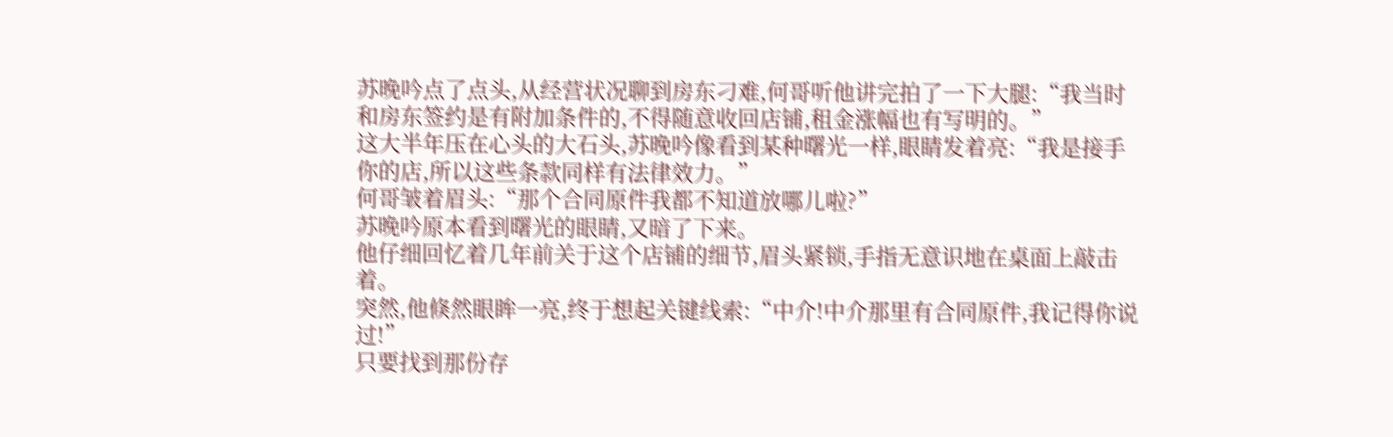苏晚吟点了点头,从经营状况聊到房东刁难,何哥听他讲完拍了一下大腿:“我当时和房东签约是有附加条件的,不得随意收回店铺,租金涨幅也有写明的。”
这大半年压在心头的大石头,苏晚吟像看到某种曙光一样,眼睛发着亮:“我是接手你的店,所以这些条款同样有法律效力。”
何哥皱着眉头:“那个合同原件我都不知道放哪儿啦?”
苏晚吟原本看到曙光的眼睛,又暗了下来。
他仔细回忆着几年前关于这个店铺的细节,眉头紧锁,手指无意识地在桌面上敲击着。
突然,他倏然眼眸一亮,终于想起关键线索:“中介!中介那里有合同原件,我记得你说过!”
只要找到那份存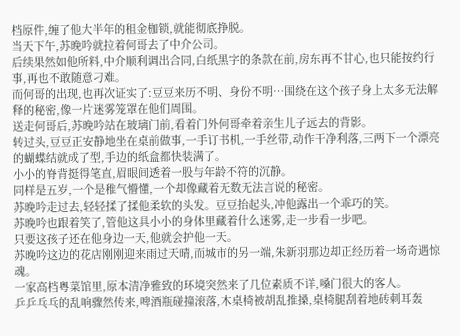档原件,缠了他大半年的租金枷锁,就能彻底挣脱。
当天下午,苏晚吟就拉着何哥去了中介公司。
后续果然如他所料,中介顺利调出合同,白纸黑字的条款在前,房东再不甘心,也只能按约行事,再也不敢随意刁难。
而何哥的出现,也再次证实了:豆豆来历不明、身份不明…围绕在这个孩子身上太多无法解释的秘密,像一片迷雾笼罩在他们周围。
送走何哥后,苏晚吟站在玻璃门前,看着门外何哥牵着亲生儿子远去的背影。
转过头,豆豆正安静地坐在桌前做事,一手订书机,一手丝带,动作干净利落,三两下一个漂亮的蝴蝶结就成了型,手边的纸盒都快装满了。
小小的脊背挺得笔直,眉眼间透着一股与年龄不符的沉静。
同样是五岁,一个是稚气懵懂,一个却像藏着无数无法言说的秘密。
苏晚吟走过去,轻轻揉了揉他柔软的头发。豆豆抬起头,冲他露出一个乖巧的笑。
苏晚吟也跟着笑了,管他这具小小的身体里藏着什么迷雾,走一步看一步吧。
只要这孩子还在他身边一天,他就会护他一天。
苏晚吟这边的花店刚刚迎来雨过天晴,而城市的另一端,朱新羽那边却正经历着一场奇遇惊魂。
一家高档粤菜馆里,原本清净雅致的环境突然来了几位素质不详,嗓门很大的客人。
乒乒乓乓的乱响骤然传来,啤酒瓶碰撞滚落,木桌椅被胡乱推搡,桌椅腿刮着地砖刺耳轰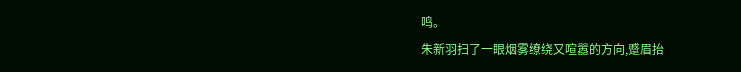鸣。
朱新羽扫了一眼烟雾缭绕又喧嚣的方向,蹙眉抬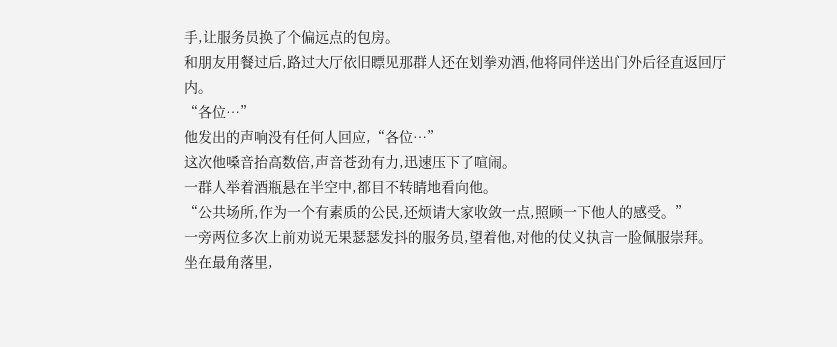手,让服务员换了个偏远点的包房。
和朋友用餐过后,路过大厅依旧瞟见那群人还在划拳劝酒,他将同伴送出门外后径直返回厅内。
“各位…”
他发出的声响没有任何人回应,“各位…”
这次他嗓音抬高数倍,声音苍劲有力,迅速压下了喧闹。
一群人举着酒瓶悬在半空中,都目不转睛地看向他。
“公共场所,作为一个有素质的公民,还烦请大家收敛一点,照顾一下他人的感受。”
一旁两位多次上前劝说无果瑟瑟发抖的服务员,望着他,对他的仗义执言一脸佩服崇拜。
坐在最角落里,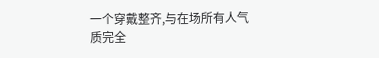一个穿戴整齐,与在场所有人气质完全